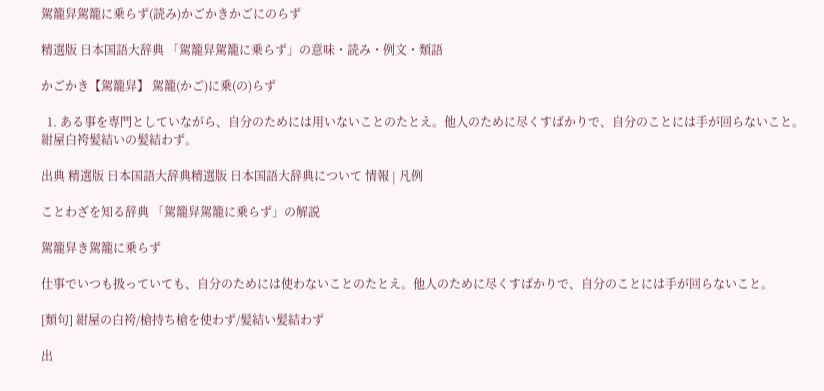駕籠舁駕籠に乗らず(読み)かごかきかごにのらず

精選版 日本国語大辞典 「駕籠舁駕籠に乗らず」の意味・読み・例文・類語

かごかき【駕籠舁】 駕籠(かご)に乗(の)らず

  1. ある事を専門としていながら、自分のためには用いないことのたとえ。他人のために尽くすばかりで、自分のことには手が回らないこと。紺屋白袴髪結いの髪結わず。

出典 精選版 日本国語大辞典精選版 日本国語大辞典について 情報 | 凡例

ことわざを知る辞典 「駕籠舁駕籠に乗らず」の解説

駕籠舁き駕籠に乗らず

仕事でいつも扱っていても、自分のためには使わないことのたとえ。他人のために尽くすばかりで、自分のことには手が回らないこと。

[類句] 紺屋の白袴/槍持ち槍を使わず/髪結い髪結わず

出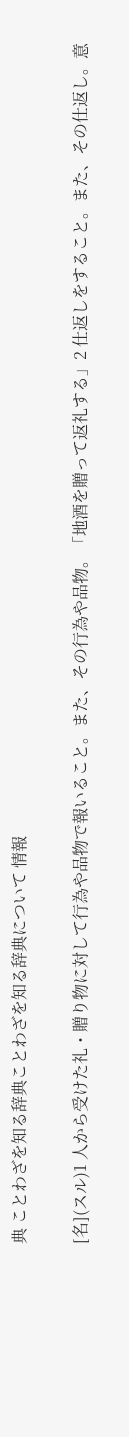典 ことわざを知る辞典ことわざを知る辞典について 情報

[名](スル)1 人から受けた礼・贈り物に対して行為や品物で報いること。また、その行為や品物。「地酒を贈って返礼する」2 仕返しをすること。また、その仕返し。意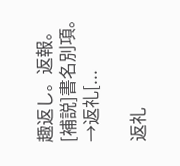趣返し。返報。[補説]書名別項。→返礼[...

返礼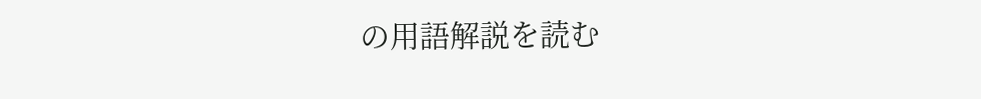の用語解説を読む